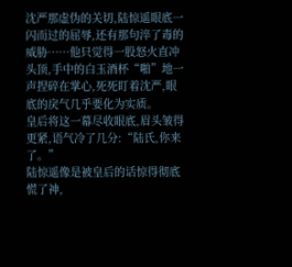沈严那虚伪的关切,陆惊遥眼底一闪而过的屈辱,还有那句淬了毒的威胁……他只觉得一股怒火直冲头顶,手中的白玉酒杯“啪”地一声捏碎在掌心,死死盯着沈严,眼底的戾气几乎要化为实质。
皇后将这一幕尽收眼底,眉头皱得更紧,语气冷了几分:“陆氏,你来了。”
陆惊遥像是被皇后的话惊得彻底慌了神,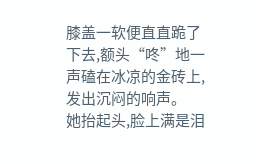膝盖一软便直直跪了下去,额头“咚”地一声磕在冰凉的金砖上,发出沉闷的响声。
她抬起头,脸上满是泪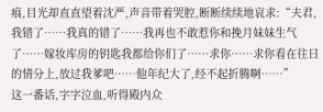痕,目光却直直望着沈严,声音带着哭腔,断断续续地哀求:“夫君,我错了……我真的错了……我再也不敢惹你和挽月妹妹生气了……嫁妆库房的钥匙我都给你们了……求你……求你看在往日的情分上,放过我爹吧……他年纪大了,经不起折腾啊……”
这一番话,字字泣血,听得殿内众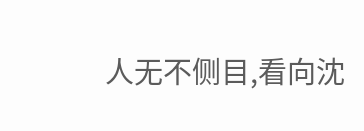人无不侧目,看向沈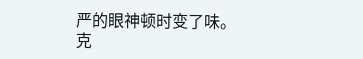严的眼神顿时变了味。
克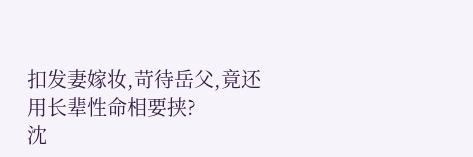扣发妻嫁妆,苛待岳父,竟还用长辈性命相要挟?
沈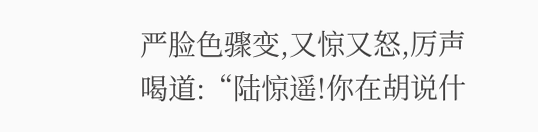严脸色骤变,又惊又怒,厉声喝道:“陆惊遥!你在胡说什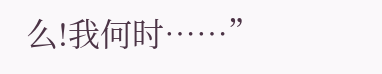么!我何时……”